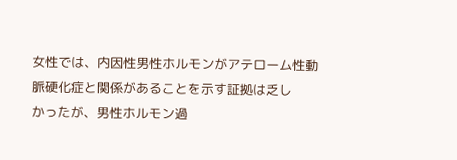女性では、内因性男性ホルモンがアテローム性動脈硬化症と関係があることを示す証拠は乏し
かったが、男性ホルモン過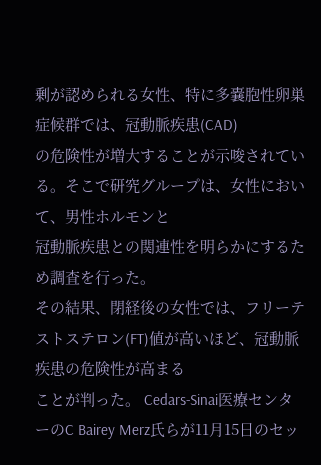剰が認められる女性、特に多嚢胞性卵巣症候群では、冠動脈疾患(CAD)
の危険性が増大することが示唆されている。そこで研究グループは、女性において、男性ホルモンと
冠動脈疾患との関連性を明らかにするため調査を行った。
その結果、閉経後の女性では、フリーテストステロン(FT)値が高いほど、冠動脈疾患の危険性が高まる
ことが判った。 Cedars-Sinai医療センターのC Bairey Merz氏らが11月15日のセッ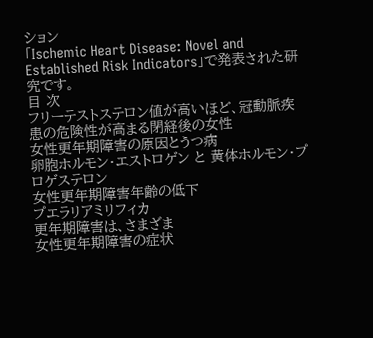ション
「Ischemic Heart Disease: Novel and Established Risk Indicators」で発表された研究です。
目 次
フリーテストステロン値が高いほど、冠動脈疾患の危険性が高まる閉経後の女性
女性更年期障害の原因とうつ病
卵胞ホルモン・エストロゲン と 黄体ホルモン・プロゲステロン
女性更年期障害年齢の低下
プエラリアミリフィカ
更年期障害は、さまざま
女性更年期障害の症状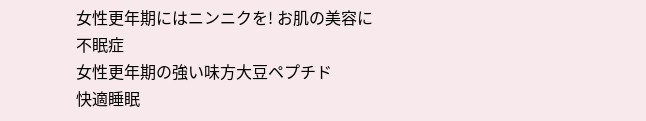女性更年期にはニンニクを! お肌の美容に
不眠症
女性更年期の強い味方大豆ペプチド
快適睡眠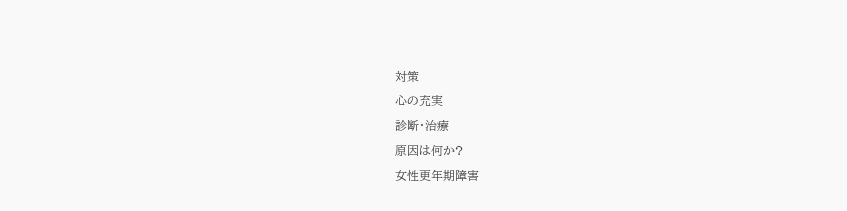対策
心の充実
診断・治療
原因は何か?
女性更年期障害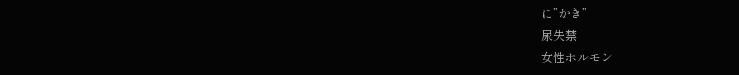に”かき”
尿失禁
女性ホルモン